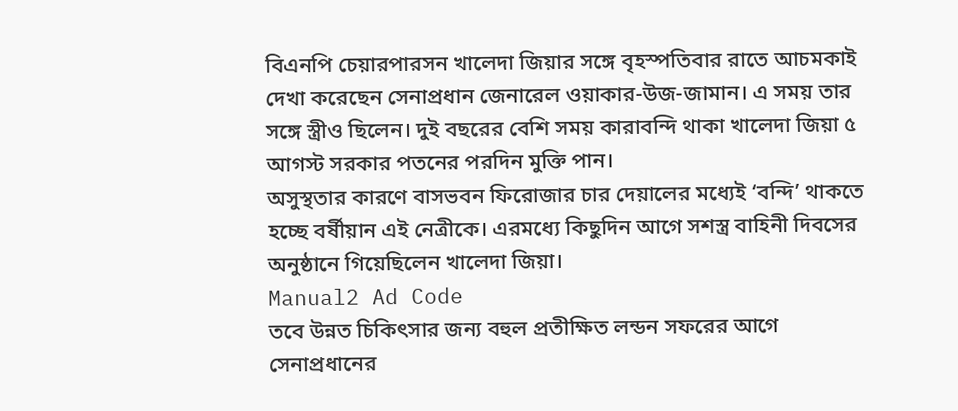বিএনপি চেয়ারপারসন খালেদা জিয়ার সঙ্গে বৃহস্পতিবার রাতে আচমকাই দেখা করেছেন সেনাপ্রধান জেনারেল ওয়াকার-উজ-জামান। এ সময় তার সঙ্গে স্ত্রীও ছিলেন। দুই বছরের বেশি সময় কারাবন্দি থাকা খালেদা জিয়া ৫ আগস্ট সরকার পতনের পরদিন মুক্তি পান।
অসুস্থতার কারণে বাসভবন ফিরোজার চার দেয়ালের মধ্যেই ‘বন্দি’ থাকতে হচ্ছে বর্ষীয়ান এই নেত্রীকে। এরমধ্যে কিছুদিন আগে সশস্ত্র বাহিনী দিবসের অনুষ্ঠানে গিয়েছিলেন খালেদা জিয়া।
Manual2 Ad Code
তবে উন্নত চিকিৎসার জন্য বহুল প্রতীক্ষিত লন্ডন সফরের আগে সেনাপ্রধানের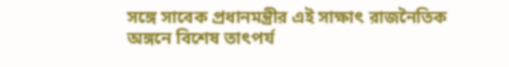সঙ্গে সাবেক প্রধানমন্ত্রীর এই সাক্ষাৎ রাজনৈতিক অঙ্গনে বিশেষ তাৎপর্য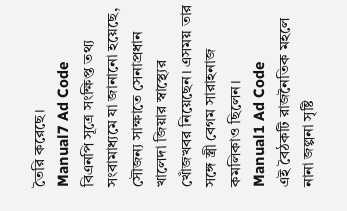তৈরি করেছে।
Manual7 Ad Code
বিএনপি সূত্রে সংক্ষিপ্ত তথ্য সংবামাধ্যমে যা জানানো হয়েছে, সৌজন্য সাক্ষাতে সেনাপ্রধান খালেদা জিয়ার স্বাস্থ্যের খোঁজখবর নিয়েছেন। এসময় তার সঙ্গে স্ত্রী বেগম সারাহনাজ কমলিকাও ছিলেন।
Manual1 Ad Code
এই বৈঠকটি রাজনৈতিক মহলে নানা জল্পনা সৃষ্টি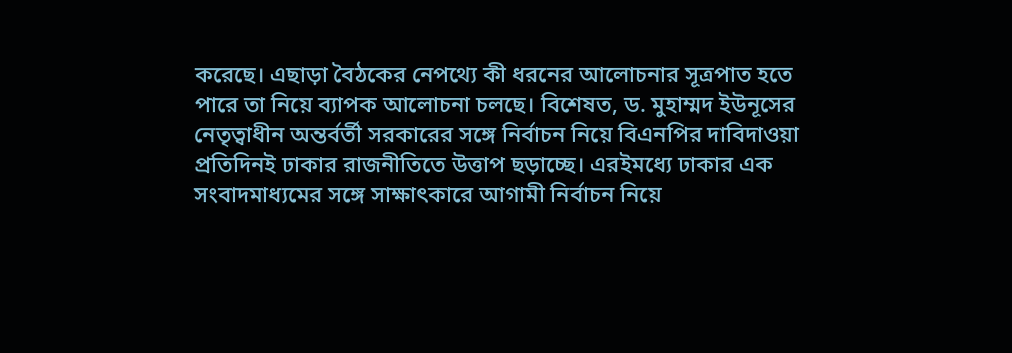করেছে। এছাড়া বৈঠকের নেপথ্যে কী ধরনের আলোচনার সূত্রপাত হতে পারে তা নিয়ে ব্যাপক আলোচনা চলছে। বিশেষত, ড. মুহাম্মদ ইউনূসের নেতৃত্বাধীন অন্তর্বর্তী সরকারের সঙ্গে নির্বাচন নিয়ে বিএনপির দাবিদাওয়া প্রতিদিনই ঢাকার রাজনীতিতে উত্তাপ ছড়াচ্ছে। এরইমধ্যে ঢাকার এক সংবাদমাধ্যমের সঙ্গে সাক্ষাৎকারে আগামী নির্বাচন নিয়ে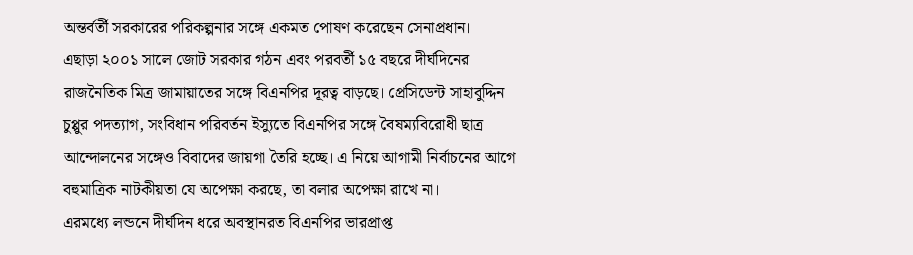অন্তর্বর্তী সরকারের পরিকল্পনার সঙ্গে একমত পোষণ করেছেন সেনাপ্রধান।
এছাড়া ২০০১ সালে জোট সরকার গঠন এবং পরবর্তী ১৫ বছরে দীর্ঘদিনের রাজনৈতিক মিত্র জামায়াতের সঙ্গে বিএনপির দূরত্ব বাড়ছে। প্রেসিডেন্ট সাহাবুদ্দিন চুপ্পুর পদত্যাগ, সংবিধান পরিবর্তন ইস্যুতে বিএনপির সঙ্গে বৈষম্যবিরোধী ছাত্র আন্দোলনের সঙ্গেও বিবাদের জায়গা তৈরি হচ্ছে। এ নিয়ে আগামী নির্বাচনের আগে বহুমাত্রিক নাটকীয়তা যে অপেক্ষা করছে, তা বলার অপেক্ষা রাখে না।
এরমধ্যে লন্ডনে দীর্ঘদিন ধরে অবস্থানরত বিএনপির ভারপ্রাপ্ত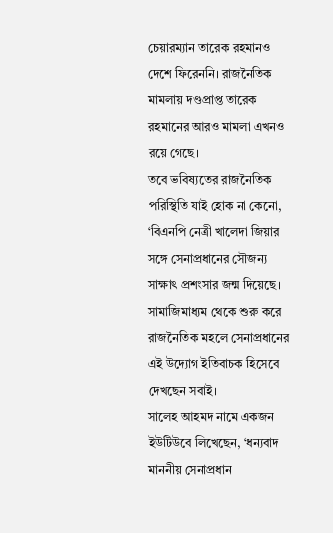চেয়ারম্যান তারেক রহমানও দেশে ফিরেননি। রাজনৈতিক মামলায় দণ্ডপ্রাপ্ত তারেক রহমানের আরও মামলা এখনও রয়ে গেছে।
তবে ভবিষ্যতের রাজনৈতিক পরিস্থিতি যাই হোক না কেনো, ‘বিএনপি নেত্রী খালেদা জিয়ার সঙ্গে সেনাপ্রধানের সৌজন্য সাক্ষাৎ প্রশংসার জন্ম দিয়েছে। সামাজিমাধ্যম থেকে শুরু করে রাজনৈতিক মহলে সেনাপ্রধানের এই উদ্যোগ ইতিবাচক হিসেবে দেখছেন সবাই।
সালেহ আহমদ নামে একজন ইউটিউবে লিখেছেন, ‘ধন্যবাদ মাননীয় সেনাপ্রধান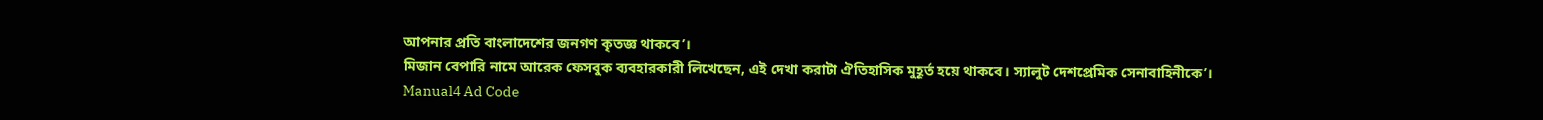আপনার প্রতি বাংলাদেশের জনগণ কৃতজ্ঞ থাকবে’।
মিজান বেপারি নামে আরেক ফেসবুক ব্যবহারকারী লিখেছেন, এই দেখা করাটা ঐতিহাসিক মুহূর্ত হয়ে থাকবে। স্যালুট দেশপ্রেমিক সেনাবাহিনীকে’।
Manual4 Ad Code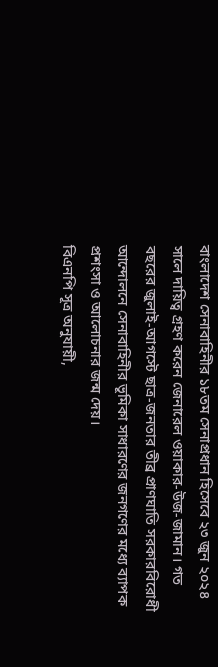বাংলাদেশ সেনাবাহিনীর ১৮তম সেনাপ্রধান হিসেবে ২৩ জুন ২০২৪ সালে দায়িত্ব গ্রহণ করেন জেনারেল ওয়াকার-উজ-জামান। গত বছরের জুলাই-আগস্টে ছাত্র-জনতার তীব্র প্রাণঘাতি সরকারবিরোধী আন্দোলনে সেনাবাহিনীর ভূমিকা সাধারণের জনগণের মধ্যে ব্যাপক প্রশংসা ও আলোচনার জন্ম দেয়।
বিএনপি সূত্র অনুযায়ী,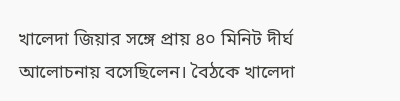খালেদা জিয়ার সঙ্গে প্রায় ৪০ মিনিট দীর্ঘ আলোচনায় বসেছিলেন। বৈঠকে খালেদা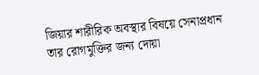জিয়ার শারীরিক অবস্থার বিষয়ে সেনাপ্রধান তার রোগমুক্তির জন্য দোয়া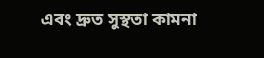এবং দ্রুত সুস্থতা কামনা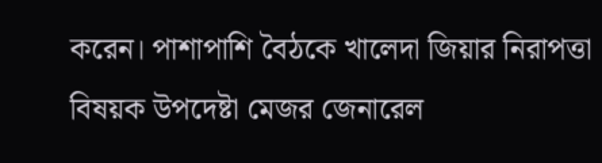করেন। পাশাপাশি বৈঠকে খালেদা জিয়ার নিরাপত্তা বিষয়ক উপদেষ্টা মেজর জেনারেল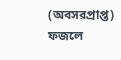(অবসরপ্রাপ্ত) ফজলে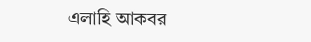এলাহি আকবর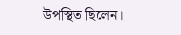উপস্থিত ছিলেন।